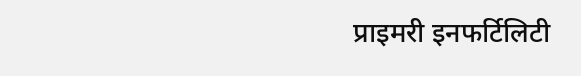प्राइमरी इनफर्टिलिटी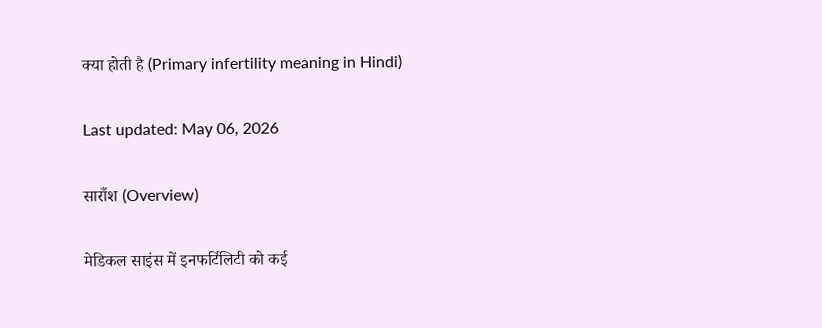क्या होती है (Primary infertility meaning in Hindi)

Last updated: May 06, 2026

साराँश (Overview)

मेडिकल साइंस में इनफर्टिलिटी को कई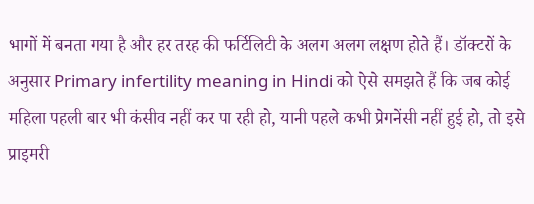भागों में बनता गया है और हर तरह की फर्टिलिटी के अलग अलग लक्षण होते हैं। डॉक्टरों के अनुसार Primary infertility meaning in Hindi को ऐसे समझते हैं कि जब कोई महिला पहली बार भी कंसीव नहीं कर पा रही हो, यानी पहले कभी प्रेगनेंसी नहीं हुई हो, तो इसे प्राइमरी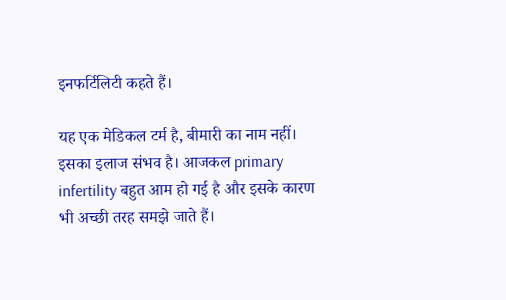इनफर्टिलिटी कहते हैं।

यह एक मेडिकल टर्म है, बीमारी का नाम नहीं। इसका इलाज संभव है। आजकल primary infertility बहुत आम हो गई है और इसके कारण भी अच्छी तरह समझे जाते हैं।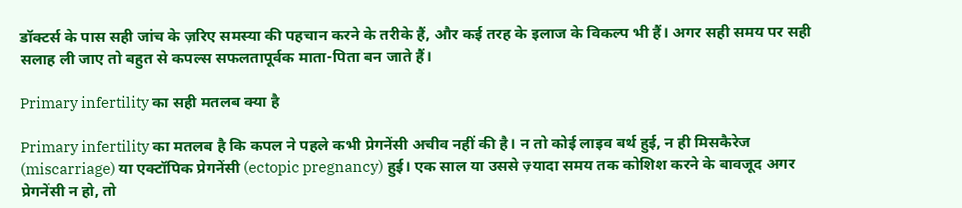डॉक्टर्स के पास सही जांच के ज़रिए समस्या की पहचान करने के तरीके हैं, और कई तरह के इलाज के विकल्प भी हैं। अगर सही समय पर सही सलाह ली जाए तो बहुत से कपल्स सफलतापूर्वक माता-पिता बन जाते हैं।

Primary infertility का सही मतलब क्या है

Primary infertility का मतलब है कि कपल ने पहले कभी प्रेगनेंसी अचीव नहीं की है। न तो कोई लाइव बर्थ हुई, न ही मिसकैरेज (miscarriage) या एक्टॉपिक प्रेगनेंसी (ectopic pregnancy) हुई। एक साल या उससे ज़्यादा समय तक कोशिश करने के बावजूद अगर प्रेगनेंसी न हो, तो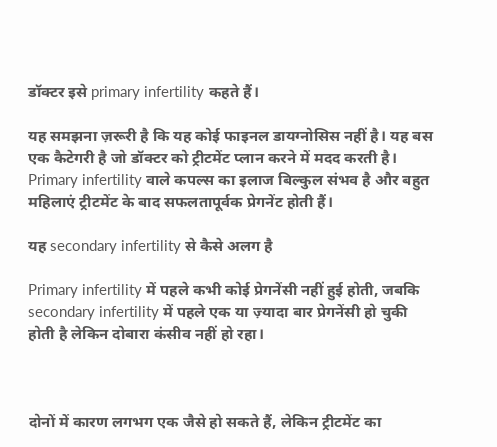डॉक्टर इसे primary infertility कहते हैं।

यह समझना ज़रूरी है कि यह कोई फाइनल डायग्नोसिस नहीं है। यह बस एक कैटेगरी है जो डॉक्टर को ट्रीटमेंट प्लान करने में मदद करती है। Primary infertility वाले कपल्स का इलाज बिल्कुल संभव है और बहुत महिलाएं ट्रीटमेंट के बाद सफलतापूर्वक प्रेगनेंट होती हैं।

यह secondary infertility से कैसे अलग है

Primary infertility में पहले कभी कोई प्रेगनेंसी नहीं हुई होती, जबकि secondary infertility में पहले एक या ज़्यादा बार प्रेगनेंसी हो चुकी होती है लेकिन दोबारा कंसीव नहीं हो रहा।



दोनों में कारण लगभग एक जैसे हो सकते हैं, लेकिन ट्रीटमेंट का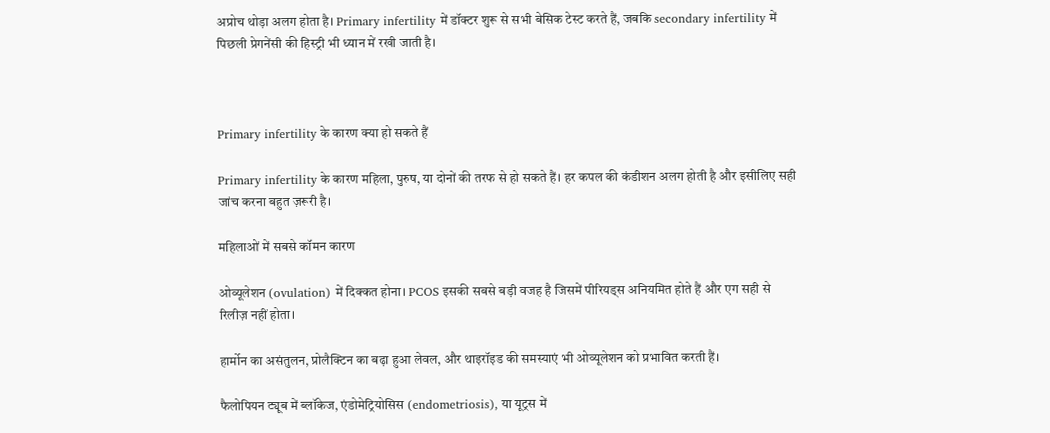अप्रोच थोड़ा अलग होता है। Primary infertility में डॉक्टर शुरू से सभी बेसिक टेस्ट करते हैं, जबकि secondary infertility में पिछली प्रेगनेंसी की हिस्ट्री भी ध्यान में रखी जाती है।



Primary infertility के कारण क्या हो सकते हैं

Primary infertility के कारण महिला, पुरुष, या दोनों की तरफ से हो सकते हैं। हर कपल की कंडीशन अलग होती है और इसीलिए सही जांच करना बहुत ज़रूरी है।

महिलाओं में सबसे कॉमन कारण

ओव्यूलेशन (ovulation) में दिक्कत होना। PCOS इसकी सबसे बड़ी वजह है जिसमें पीरियड्स अनियमित होते हैं और एग सही से रिलीज़ नहीं होता।

हार्मोन का असंतुलन, प्रोलैक्टिन का बढ़ा हुआ लेवल, और थाइरॉइड की समस्याएं भी ओव्यूलेशन को प्रभावित करती हैं।

फैलोपियन ट्यूब में ब्लॉकेज, एंडोमेट्रियोसिस (endometriosis), या यूट्रस में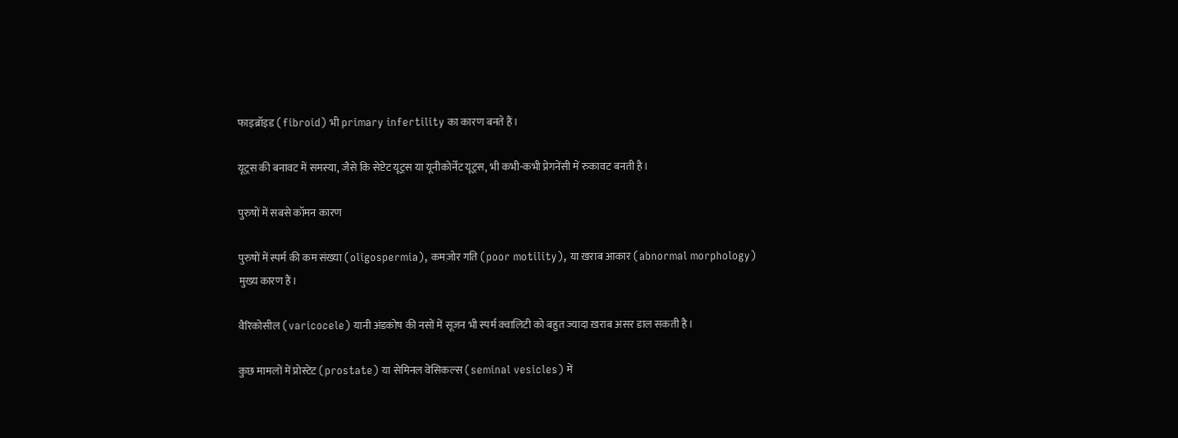फाइब्रॉइड (fibroid) भी primary infertility का कारण बनते हैं।

यूट्रस की बनावट में समस्या, जैसे कि सेप्टेट यूट्रस या यूनीकोर्नेट यूट्रस, भी कभी-कभी प्रेगनेंसी में रुकावट बनती है।

पुरुषों में सबसे कॉमन कारण

पुरुषों में स्पर्म की कम संख्या (oligospermia), कमज़ोर गति (poor motility), या ख़राब आकार (abnormal morphology) मुख्य कारण हैं।

वैरिकोसील (varicocele) यानी अंडकोष की नसों में सूजन भी स्पर्म क्वालिटी को बहुत ज्यादा ख़राब असर डाल सकती है।

कुछ मामलों में प्रोस्टेट (prostate) या सेमिनल वेसिकल्स (seminal vesicles) में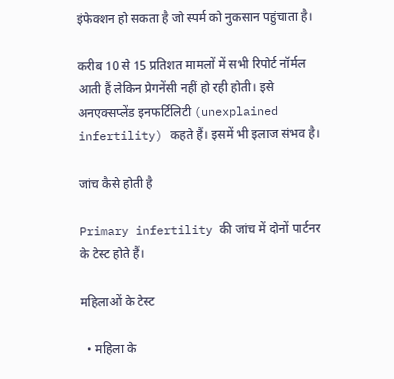इंफेक्शन हो सकता है जो स्पर्म को नुकसान पहुंचाता है।

करीब 10 से 15 प्रतिशत मामलों में सभी रिपोर्ट नॉर्मल आती हैं लेकिन प्रेगनेंसी नहीं हो रही होती। इसे अनएक्सप्लेंड इनफर्टिलिटी (unexplained infertility) कहते हैं। इसमें भी इलाज संभव है।

जांच कैसे होती है

Primary infertility की जांच में दोनों पार्टनर के टेस्ट होते हैं।

महिलाओं के टेस्ट

  • महिला के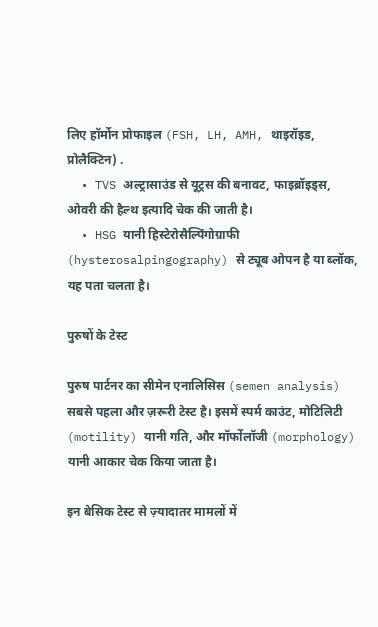लिए हॉर्मोन प्रोफाइल (FSH, LH, AMH, थाइरॉइड, प्रोलैक्टिन) .
  • TVS अल्ट्रासाउंड से यूट्रस की बनावट, फाइब्रॉइड्स, ओवरी की हैल्थ इत्यादि चेक की जाती है।
  • HSG यानी हिस्टेरोसैल्पिंगोग्राफी (hysterosalpingography) से ट्यूब ओपन है या ब्लॉक, यह पता चलता है।

पुरुषों के टेस्ट

पुरुष पार्टनर का सीमेन एनालिसिस (semen analysis) सबसे पहला और ज़रूरी टेस्ट है। इसमें स्पर्म काउंट, मोटिलिटी (motility) यानी गति, और मॉर्फोलॉजी (morphology) यानी आकार चेक किया जाता है।

इन बेसिक टेस्ट से ज़्यादातर मामलों में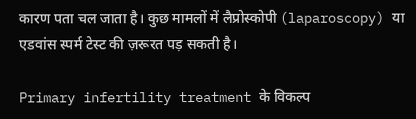कारण पता चल जाता है। कुछ मामलों में लैप्रोस्कोपी (laparoscopy) या एडवांस स्पर्म टेस्ट की ज़रूरत पड़ सकती है।

Primary infertility treatment के विकल्प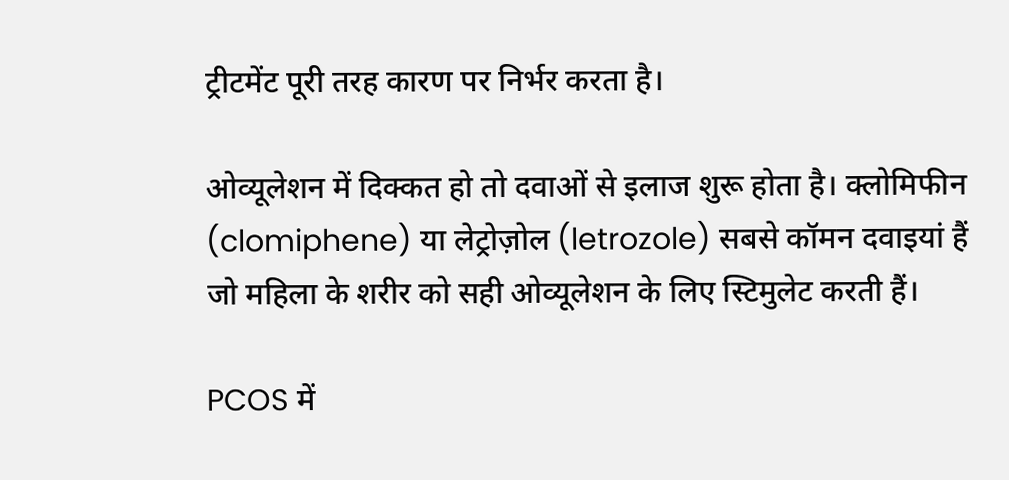ट्रीटमेंट पूरी तरह कारण पर निर्भर करता है।

ओव्यूलेशन में दिक्कत हो तो दवाओं से इलाज शुरू होता है। क्लोमिफीन (clomiphene) या लेट्रोज़ोल (letrozole) सबसे कॉमन दवाइयां हैं जो महिला के शरीर को सही ओव्यूलेशन के लिए स्टिमुलेट करती हैं।

PCOS में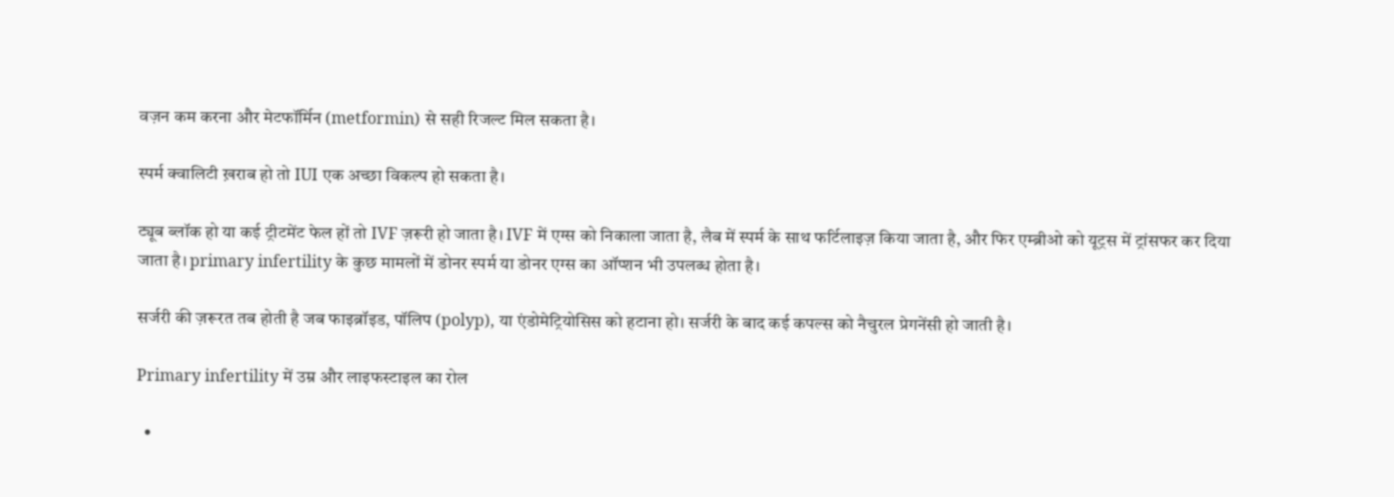वज़न कम करना और मेटफॉर्मिन (metformin) से सही रिजल्ट मिल सकता है।

स्पर्म क्वालिटी ख़राब हो तो IUI एक अच्छा विकल्प हो सकता है।

ट्यूब ब्लॉक हो या कई ट्रीटमेंट फेल हों तो IVF ज़रूरी हो जाता है। IVF में एग्स को निकाला जाता है, लैब में स्पर्म के साथ फर्टिलाइज़ किया जाता है, और फिर एम्ब्रीओ को यूट्रस में ट्रांसफर कर दिया जाता है। primary infertility के कुछ मामलों में डोनर स्पर्म या डोनर एग्स का ऑप्शन भी उपलब्ध होता है।

सर्जरी की ज़रूरत तब होती है जब फाइब्रॉइड, पॉलिप (polyp), या एंडोमेट्रियोसिस को हटाना हो। सर्जरी के बाद कई कपल्स को नैचुरल प्रेगनेंसी हो जाती है।

Primary infertility में उम्र और लाइफस्टाइल का रोल

  •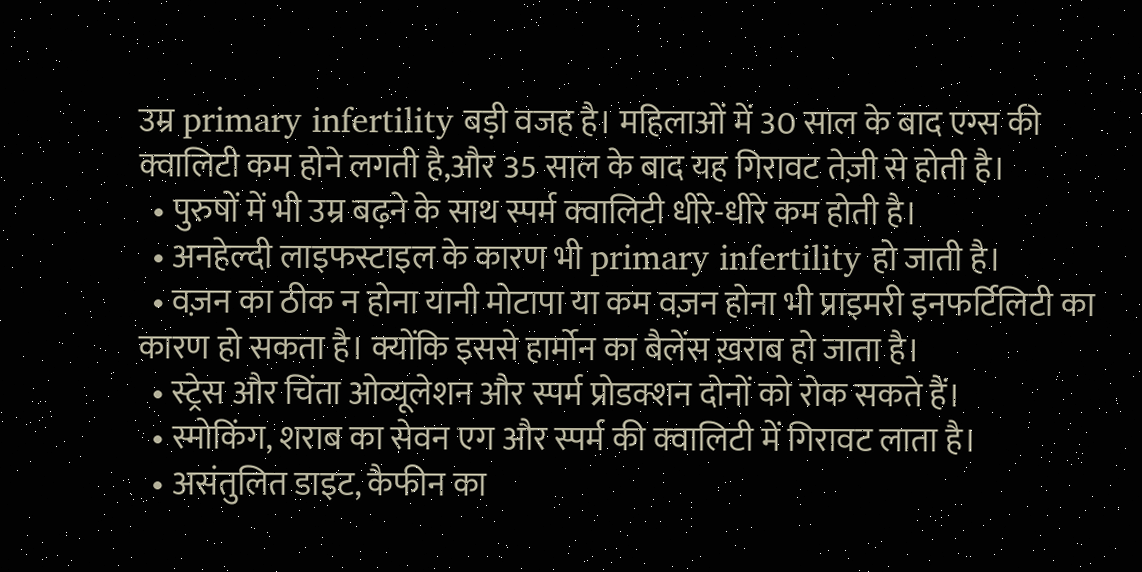उम्र primary infertility बड़ी वजह है। महिलाओं में 30 साल के बाद एग्स की क्वालिटी कम होने लगती है,और 35 साल के बाद यह गिरावट तेज़ी से होती है।
  • पुरुषों में भी उम्र बढ़ने के साथ स्पर्म क्वालिटी धीरे-धीरे कम होती है।
  • अनहेल्दी लाइफस्टाइल के कारण भी primary infertility हो जाती है।
  • वज़न का ठीक न होना यानी मोटापा या कम वज़न होना भी प्राइमरी इनफर्टिलिटी का कारण हो सकता है। क्योंकि इससे हार्मोन का बैलेंस ख़राब हो जाता है।
  • स्ट्रेस और चिंता ओव्यूलेशन और स्पर्म प्रोडक्शन दोनों को रोक सकते हैं।
  • स्मोकिंग, शराब का सेवन एग और स्पर्म की क्वालिटी में गिरावट लाता है।
  • असंतुलित डाइट, कैफीन का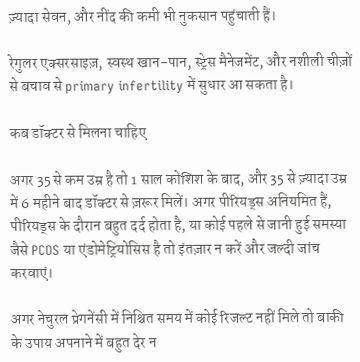ज़्यादा सेवन, और नींद की कमी भी नुकसान पहुंचाती हैं।

रेगुलर एक्सरसाइज़, स्वस्थ खान-पान, स्ट्रेस मैनेजमेंट, और नशीली चीज़ों से बचाव से primary infertility में सुधार आ सकता है।

कब डॉक्टर से मिलना चाहिए

अगर 35 से कम उम्र है तो 1 साल कोशिश के बाद, और 35 से ज़्यादा उम्र में 6 महीने बाद डॉक्टर से ज़रूर मिलें। अगर पीरियड्स अनियमित हैं, पीरियड्स के दौरान बहुत दर्द होता है, या कोई पहले से जानी हुई समस्या जैसे PCOS या एंडोमेट्रियोसिस है तो इंतज़ार न करें और जल्दी जांच करवाएं।

अगर नेचुरल प्रेगनेंसी में निश्चित समय में कोई रिजल्ट नहीं मिले तो बाकी के उपाय अपनाने में बहुत देर न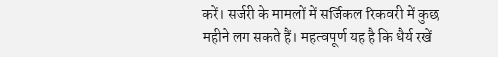करें। सर्जरी के मामलों में सर्जिकल रिकवरी में कुछ महीने लग सकते हैं। महत्वपूर्ण यह है कि धैर्य रखें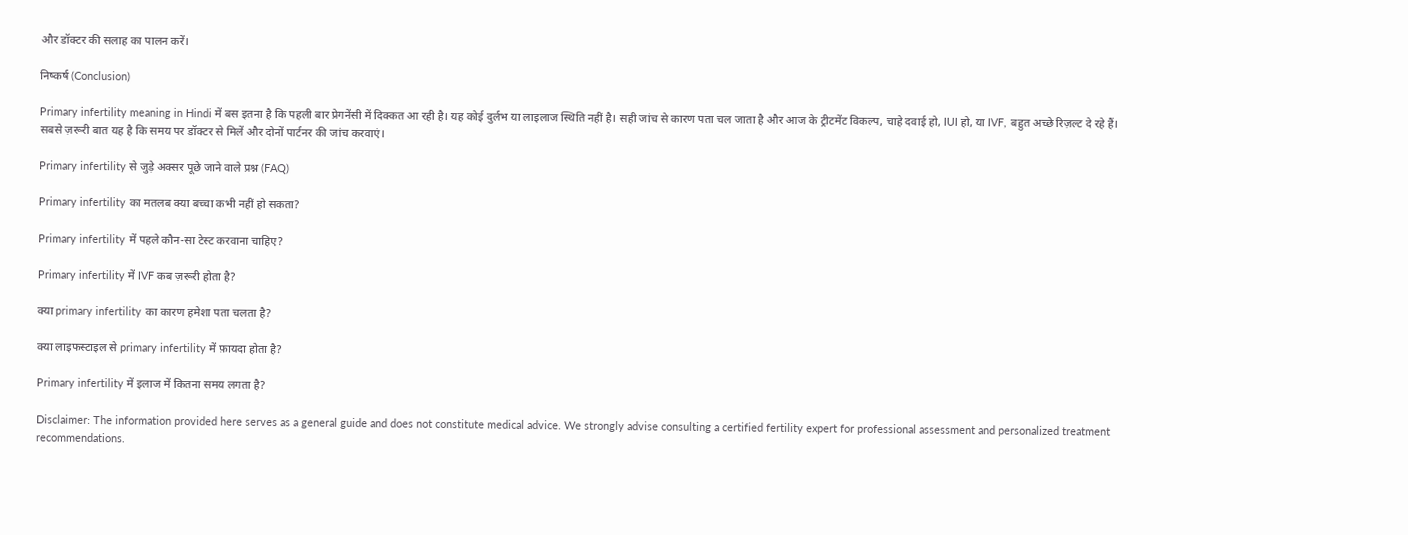और डॉक्टर की सलाह का पालन करें।

निष्कर्ष (Conclusion)

Primary infertility meaning in Hindi में बस इतना है कि पहली बार प्रेगनेंसी में दिक्कत आ रही है। यह कोई दुर्लभ या लाइलाज स्थिति नहीं है। सही जांच से कारण पता चल जाता है और आज के ट्रीटमेंट विकल्प, चाहे दवाई हो, IUI हो, या IVF, बहुत अच्छे रिज़ल्ट दे रहे हैं। सबसे ज़रूरी बात यह है कि समय पर डॉक्टर से मिलें और दोनों पार्टनर की जांच करवाएं।

Primary infertility से जुड़े अक्सर पूछे जाने वाले प्रश्न (FAQ)

Primary infertility का मतलब क्या बच्चा कभी नहीं हो सकता?

Primary infertility में पहले कौन-सा टेस्ट करवाना चाहिए?

Primary infertility में IVF कब ज़रूरी होता है?

क्या primary infertility का कारण हमेशा पता चलता है?

क्या लाइफस्टाइल से primary infertility में फ़ायदा होता है?

Primary infertility में इलाज में कितना समय लगता है?

Disclaimer: The information provided here serves as a general guide and does not constitute medical advice. We strongly advise consulting a certified fertility expert for professional assessment and personalized treatment recommendations.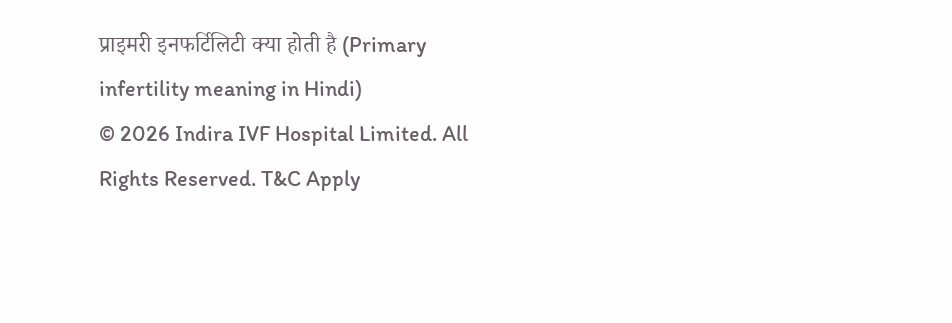प्राइमरी इनफर्टिलिटी क्या होती है (Primary infertility meaning in Hindi)
© 2026 Indira IVF Hospital Limited. All Rights Reserved. T&C Apply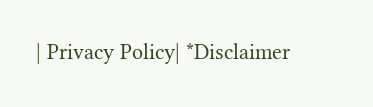| Privacy Policy| *Disclaimer